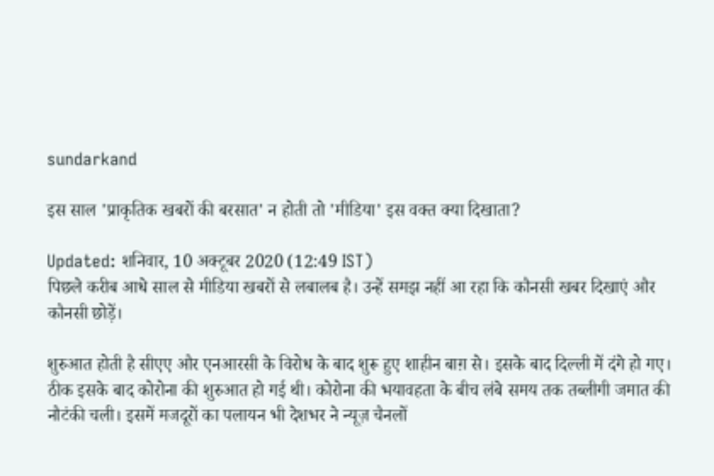sundarkand

इस साल 'प्राकृतिक खबरों की बरसात' न होती तो 'मीडिया' इस वक्त क्या दिखाता?

Updated: शनिवार, 10 अक्टूबर 2020 (12:49 IST)
पिछले करीब आधे साल से मीडिया खबरों से लबालब है। उन्हें समझ नहीं आ रहा कि कौनसी खबर दिखाएं और कौनसी छोड़ें।

शुरुआत होती है सीएए और एनआरसी के विरोध के बाद शुरू हुए शाहीन बाग़ से। इसके बाद दिल्ली में दंगे हो गए। ठीक इसके बाद कोरोना की शुरुआत हो गई थी। कोरोना की भयावहता के बीच लंबे समय तक तब्लीगी जमात की नौटंकी चली। इसमें मजदूरों का पलायन भी देशभर ने न्यूज़ चैनलों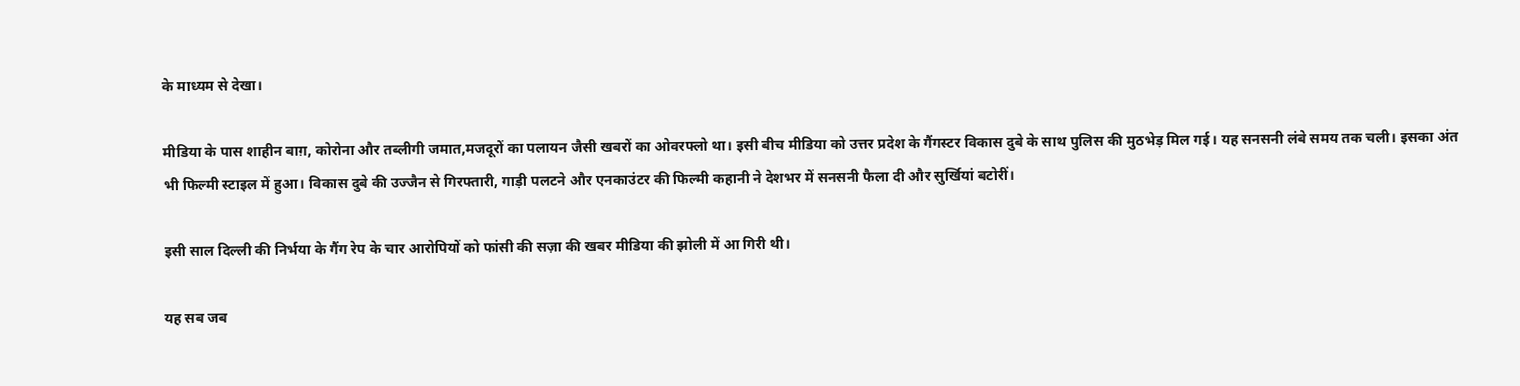के माध्यम से देखा।

मीडिया के पास शाहीन बाग़, कोरोना और तब्लीगी जमात,मजदूरों का पलायन जैसी खबरों का ओवरफ्लो था। इसी बीच मीडिया को उत्तर प्रदेश के गैंगस्टर विकास दुबे के साथ पुलिस की मुठभेड़ मिल गई। यह सनसनी लंबे समय तक चली। इसका अंत भी फिल्मी स्टाइल में हुआ। विकास दुबे की उज्जैन से गिरफ्तारी, गाड़ी पलटने और एनकाउंटर की फिल्मी कहानी ने देशभर में सनसनी फैला दी और सुर्खियां बटोरीं।

इसी साल दिल्ली की निर्भया के गैंग रेप के चार आरोपियों को फांसी की सज़ा की खबर मीडिया की झोली में आ गिरी थी।

यह सब जब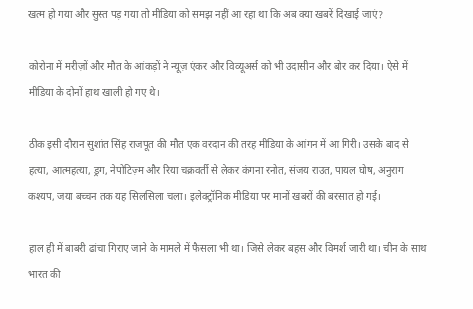खत्म हो गया और सुस्त पड़ गया तो मीडिया को समझ नहीं आ रहा था कि अब क्या खबरें दिखाई जाएं?

कोरोना में मरीज़ों और मौत के आंकड़ों ने न्यूज़ एंकर और विव्यूअर्स को भी उदासीन और बोर कर दिया। ऐसे में मीडिया के दोनों हाथ खाली हो गए थे।

ठीक इसी दौरान सुशांत सिंह राजपूत की मौत एक वरदान की तरह मीडिया के आंगन में आ गिरी। उसके बाद से हत्या, आत्महत्या, ड्रग, नेपोटिज़्म और रिया चक्रवर्ती से लेकर कंगना रनोत, संजय राउत, पायल घोष, अनुराग कश्यप, जया बच्चन तक यह सिलसिला चला। इलेक्ट्रॉनिक मीडिया पर मानों खबरों की बरसात हो गई।

हाल ही में बाबरी ढांचा गिराए जाने के मामले में फैसला भी था। जिसे लेकर बहस और विमर्श जारी था। चीन के साथ भारत की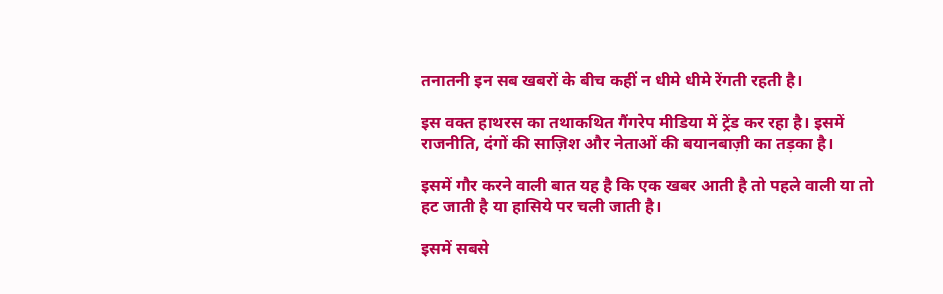तनातनी इन सब खबरों के बीच कहीं न धीमे धीमे रेंगती रहती है।

इस वक्त हाथरस का तथाकथित गैंगरेप मीडिया में ट्रेंड कर रहा है। इसमें राजनीति, दंगों की साज़िश और नेताओं की बयानबाज़ी का तड़का है।

इसमें गौर करने वाली बात यह है कि एक खबर आती है तो पहले वाली या तो हट जाती है या हासिये पर चली जाती है।

इसमें सबसे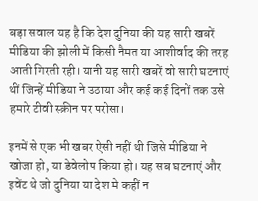बड़ा सवाल यह है कि देश दुनिया की यह सारी खबरें मीडिया की झोली में किसी नैमत या आशीर्वाद की तरह आती गिरती रही। यानी यह सारी खबरें वो सारी घटनाएं थीं जिन्हें मीडिया ने उठाया और कई कई दिनों तक उसे हमारे टीवी स्क्रीन पर परोसा।

इनमें से एक भी खबर ऐसी नहीं थी जिसे मीडिया ने खोजा हो, या डेवेलोप किया हो। यह सब घटनाएं और इवेंट थे जो दुनिया या देश मे कहीं न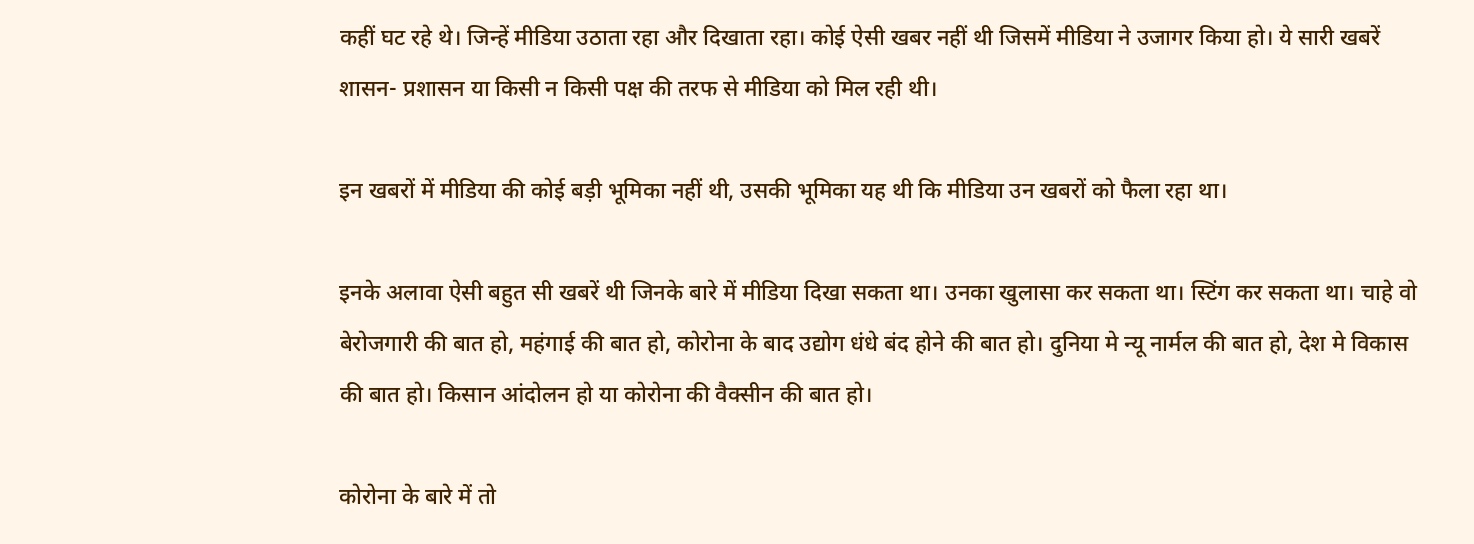कहीं घट रहे थे। जिन्हें मीडिया उठाता रहा और दिखाता रहा। कोई ऐसी खबर नहीं थी जिसमें मीडिया ने उजागर किया हो। ये सारी खबरें शासन- प्रशासन या किसी न किसी पक्ष की तरफ से मीडिया को मिल रही थी।

इन खबरों में मीडिया की कोई बड़ी भूमिका नहीं थी, उसकी भूमिका यह थी कि मीडिया उन खबरों को फैला रहा था।

इनके अलावा ऐसी बहुत सी खबरें थी जिनके बारे में मीडिया दिखा सकता था। उनका खुलासा कर सकता था। स्टिंग कर सकता था। चाहे वो बेरोजगारी की बात हो, महंगाई की बात हो, कोरोना के बाद उद्योग धंधे बंद होने की बात हो। दुनिया मे न्यू नार्मल की बात हो, देश मे विकास की बात हो। किसान आंदोलन हो या कोरोना की वैक्सीन की बात हो।

कोरोना के बारे में तो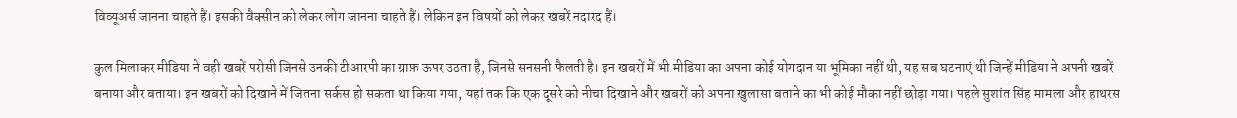विव्यूअर्स जानना चाहते हैं। इसकी वैक्सीन को लेकर लोग जानना चाहते हैं। लेकिन इन विषयों को लेकर खबरें नदारद हैं।

कुल मिलाकर मीडिया ने वही खबरें परोसी जिनसे उनकी टीआरपी का ग्राफ़ ऊपर उठता है, जिनसे सनसनी फैलती है। इन खबरों में भी मीडिया का अपना कोई योगदान या भूमिका नहीं थी, यह सब घटनाएं थी जिन्हें मीडिया ने अपनी खबरें बनाया और बताया। इन खबरों को दिखाने में जितना सर्कस हो सकता था किया गया, यहां तक कि एक दूसरे को नीचा दिखाने और खबरों को अपना खुलासा बताने का भी कोई मौका नहीं छोड़ा गया। पहले सुशांत सिंह मामला और हाथरस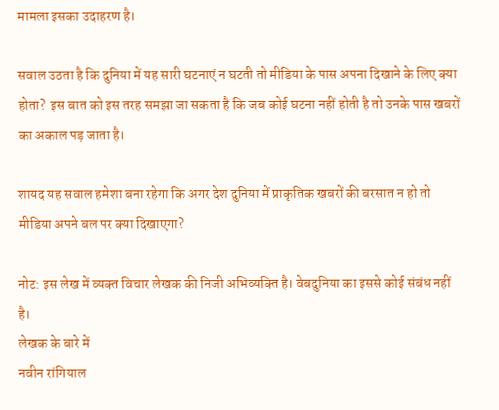मामला इसका उदाहरण है।

सवाल उठता है कि दुनिया में यह सारी घटनाएं न घटती तो मीडिया के पास अपना दिखाने के लिए क्या होता?  इस बात को इस तरह समझा जा सकता है कि जब कोई घटना नहीं होती है तो उनके पास खबरों का अकाल पड़ जाता है।

शायद यह सवाल हमेशा बना रहेगा कि अगर देश दुनिया में प्राकृतिक खबरों की बरसात न हो तो मीडिया अपने बल पर क्या दिखाएगा?

नोट: इस लेख में व्‍यक्‍त व‍िचार लेखक की न‍िजी अभिव्‍यक्‍त‍ि है। वेबदुन‍िया का इससे कोई संबंध नहीं है।
लेखक के बारे में
नवीन रांगियाल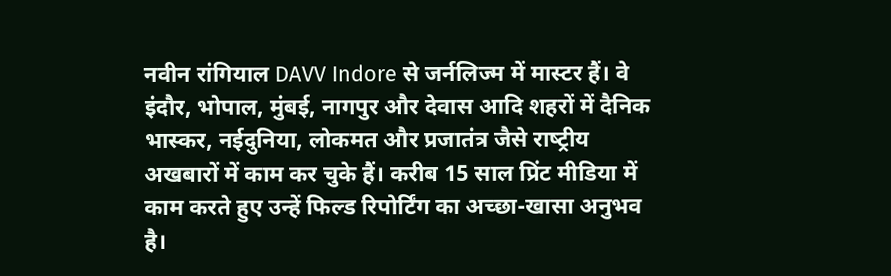नवीन रांगियाल DAVV Indore से जर्नलिज्‍म में मास्‍टर हैं। वे इंदौर, भोपाल, मुंबई, नागपुर और देवास आदि शहरों में दैनिक भास्‍कर, नईदुनिया, लोकमत और प्रजातंत्र जैसे राष्‍ट्रीय अखबारों में काम कर चुके हैं। करीब 15 साल प्रिंट मीडिया में काम करते हुए उन्‍हें फिल्‍ड रिपोर्टिंग का अच्‍छा-खासा अनुभव है।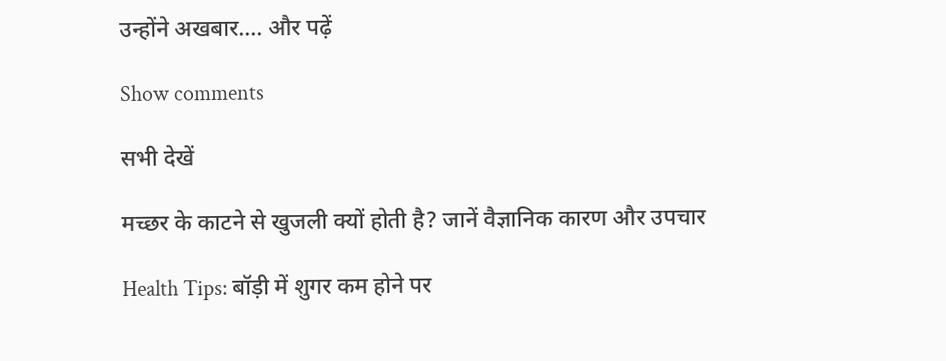उन्‍होंने अखबार.... और पढ़ें

Show comments

सभी देखें

मच्छर के काटने से खुजली क्यों होती है? जानें वैज्ञानिक कारण और उपचार

Health Tips: बॉड़ी में शुगर कम होने पर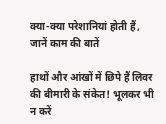क्या-क्या परेशानियां होती हैं, जानें काम की बातें

हाथों और आंखों में छिपे हैं लिवर की बीमारी के संकेत! भूलकर भी न करें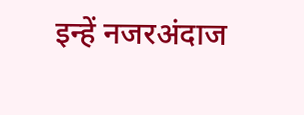इन्हें नजरअंदाज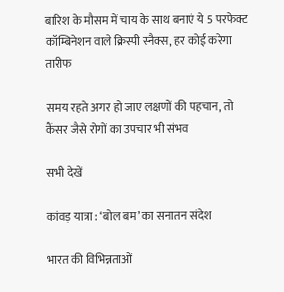बारिश के मौसम में चाय के साथ बनाएं ये 5 परफेक्ट कॉम्बिनेशन वाले क्रिस्पी स्नैक्स, हर कोई करेगा तारीफ

समय रहते अगर हो जाए लक्षणों की पहचान, तो कैंसर जैसे रोगों का उपचार भी संभव

सभी देखें

कांवड़ यात्रा : ‘बोल बम’ का सनातन संदेश

भारत की विभिन्नताओं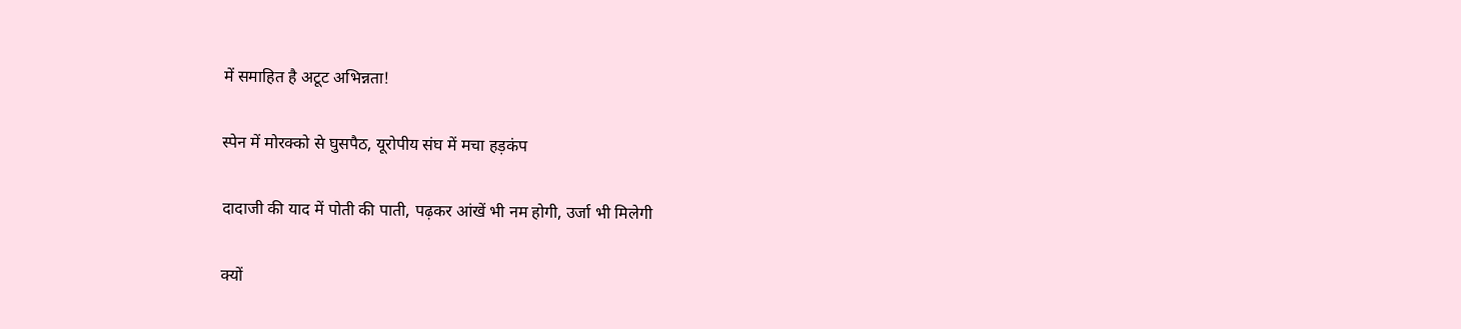में समाहित है अटूट अभिन्नता!

स्पेन में मोरक्को से घुसपैठ, यूरोपीय संघ में मचा हड़कंप

दादाजी की याद में पोती की पाती, पढ़कर आंखें भी नम होगी, उर्जा भी मिलेगी

क्यों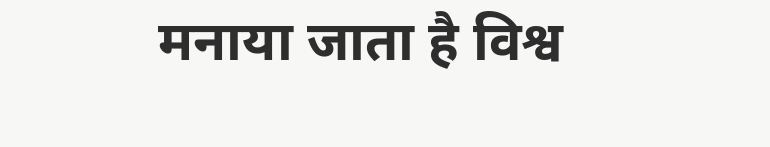मनाया जाता है विश्व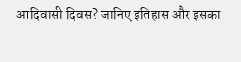आदिवासी दिवस? जानिए इतिहास और इसका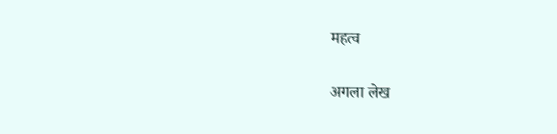महत्व

अगला लेख